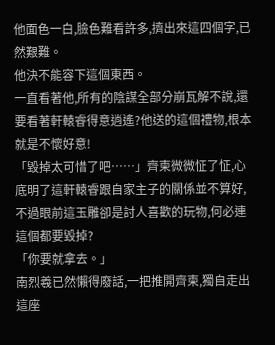他面色一白,臉色難看許多,擠出來這四個字,已然艱難。
他決不能容下這個東西。
一直看著他,所有的陰謀全部分崩瓦解不說,還要看著軒轅睿得意逍遙?他送的這個禮物,根本就是不懷好意!
「毀掉太可惜了吧……」齊柬微微怔了怔,心底明了這軒轅睿跟自家主子的關係並不算好,不過眼前這玉雕卻是討人喜歡的玩物,何必連這個都要毀掉?
「你要就拿去。」
南烈羲已然懶得廢話,一把推開齊柬,獨自走出這座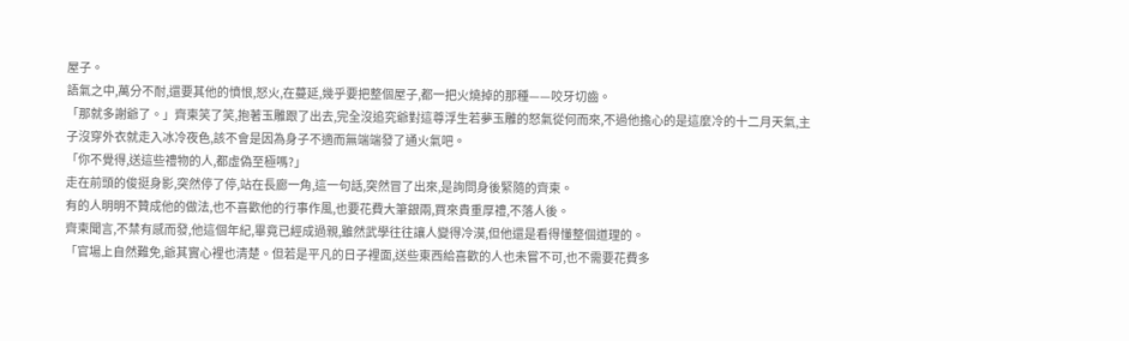屋子。
語氣之中,萬分不耐,還要其他的憤恨,怒火,在蔓延,幾乎要把整個屋子,都一把火燒掉的那種——咬牙切齒。
「那就多謝爺了。」齊柬笑了笑,抱著玉雕跟了出去,完全沒追究爺對這尊浮生若夢玉雕的怒氣從何而來,不過他擔心的是這麼冷的十二月天氣,主子沒穿外衣就走入冰冷夜色,該不會是因為身子不適而無端端發了通火氣吧。
「你不覺得,送這些禮物的人,都虛偽至極嗎?」
走在前頭的俊挺身影,突然停了停,站在長廊一角,這一句話,突然冒了出來,是詢問身後緊隨的齊柬。
有的人明明不贊成他的做法,也不喜歡他的行事作風,也要花費大筆銀兩,買來貴重厚禮,不落人後。
齊柬聞言,不禁有感而發,他這個年紀,畢竟已經成過親,雖然武學往往讓人變得冷漠,但他還是看得懂整個道理的。
「官場上自然難免,爺其實心裡也清楚。但若是平凡的日子裡面,送些東西給喜歡的人也未嘗不可,也不需要花費多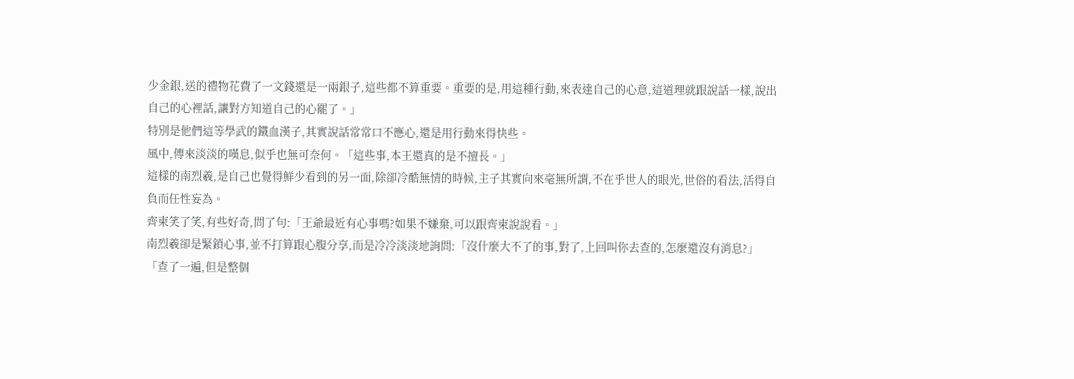少金銀,送的禮物花費了一文錢還是一兩銀子,這些都不算重要。重要的是,用這種行動,來表達自己的心意,這道理就跟說話一樣,說出自己的心裡話,讓對方知道自己的心罷了。」
特別是他們這等學武的鐵血漢子,其實說話常常口不應心,還是用行動來得快些。
風中,傳來淡淡的嘆息,似乎也無可奈何。「這些事,本王還真的是不擅長。」
這樣的南烈羲,是自己也覺得鮮少看到的另一面,除卻冷酷無情的時候,主子其實向來毫無所謂,不在乎世人的眼光,世俗的看法,活得自負而任性妄為。
齊柬笑了笑,有些好奇,問了句:「王爺最近有心事嗎?如果不嫌棄,可以跟齊柬說說看。」
南烈羲卻是緊鎖心事,並不打算跟心腹分享,而是冷冷淡淡地詢問:「沒什麼大不了的事,對了,上回叫你去查的,怎麼還沒有消息?」
「查了一遍,但是整個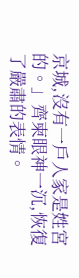京城,沒有一戶人家是姓宮的。」齊柬眼神一沉,恢復了嚴肅的表情。